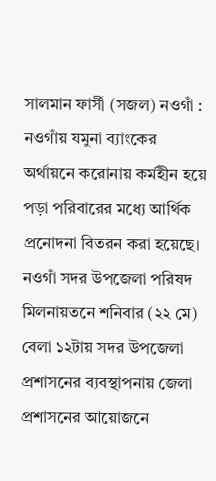সালমান ফার্সী (সজল) নওগাঁ : নওগাঁয় যমুনা ব্যাংকের অর্থায়নে করোনায় কর্মহীন হয়ে পড়া পরিবারের মধ্যে আর্থিক প্রনোদনা বিতরন করা হয়েছে। নওগাঁ সদর উপজেলা পরিষদ মিলনায়তনে শনিবার (২২ মে) বেলা ১২টায় সদর উপজেলা প্রশাসনের ব্যবস্থাপনায় জেলা প্রশাসনের আয়োজনে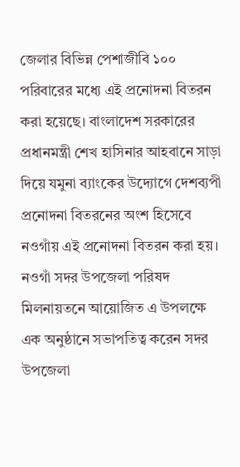জেলার বিভিন্ন পেশাজীবি ১০০ পরিবারের মধ্যে এই প্রনোদনা বিতরন করা হয়েছে। বাংলাদেশ সরকারের প্রধানমন্ত্রী শেখ হাসিনার আহবানে সাড়া দিয়ে যমুনা ব্যাংকের উদ্যোগে দেশব্যপী প্রনোদনা বিতরনের অংশ হিসেবে নওগাঁয় এই প্রনোদনা বিতরন করা হয়। নওগাঁ সদর উপজেলা পরিষদ মিলনায়তনে আয়োজিত এ উপলক্ষে এক অনুষ্ঠানে সভাপতিত্ব করেন সদর উপজেলা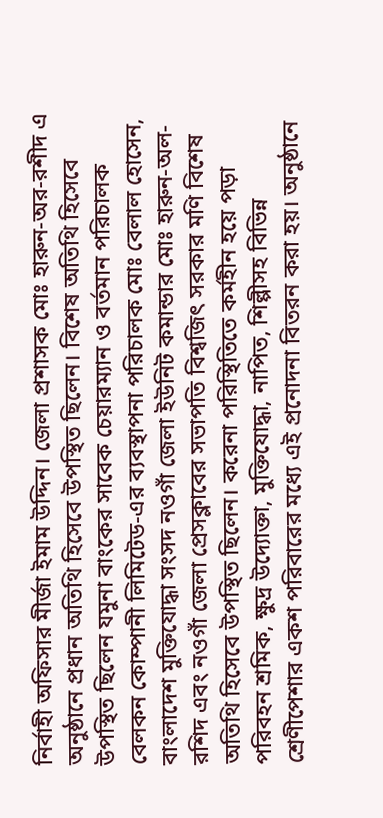নির্বাহী অফিসার মীর্জা ইমাম উদ্দিন। জেলা প্রশাসক মোঃ হারুন-অর-রশীদ এ অনুষ্ঠানে প্রধান অতিথি হিসেবে উপস্থিত ছিলেন। বিশেষ অতিথি হিসেবে উপস্থিত ছিলেন যমুনা বাংকের সাবেক চেয়ারম্যান ও বর্তমান পরিচালক বেলকন কোম্পানী লিমিটেড-এর ব্যবস্থাপনা পরিচালক মোঃ বেলাল হোসেন, বাংলাদেশ মুক্তিযোদ্ধা সংসদ নওগাঁ জেলা ইউনিট কমান্ডার মোঃ হারুন-অল-রশিদ এবং নওগাঁ জেলা প্রেসক্লাবের সভাপতি বিশ্বজিৎ সরকার মণি বিশেষ অতিথি হিসেবে উপস্থিত ছিলেন। করেনা পরিস্থিতিতে কর্মহীন হয়ে পড়া পরিবহন শ্রমিক, ক্ষুদ্র উদ্যোক্তা, মুক্তিযোদ্ধা, নাপিত, শিল্পীসহ বিভিন্ন শ্রেণীপেশার একশ পরিবারের মধ্যে এই প্রনোদনা বিতরন করা হয়। অনুষ্ঠানে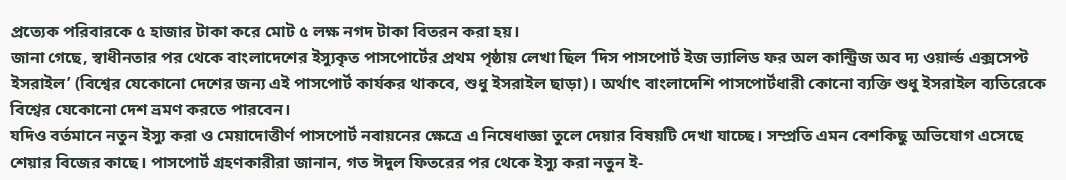প্রত্যেক পরিবারকে ৫ হাজার টাকা করে মোট ৫ লক্ষ নগদ টাকা বিতরন করা হয়।
জানা গেছে, স্বাধীনতার পর থেকে বাংলাদেশের ইস্যুকৃত পাসপোর্টের প্রথম পৃষ্ঠায় লেখা ছিল ‘দিস পাসপোর্ট ইজ ভ্যালিড ফর অল কান্ট্রিজ অব দ্য ওয়ার্ল্ড এক্সসেপ্ট ইসরাইল’ (বিশ্বের যেকোনো দেশের জন্য এই পাসপোর্ট কার্যকর থাকবে, শুধু ইসরাইল ছাড়া)। অর্থাৎ বাংলাদেশি পাসপোর্টধারী কোনো ব্যক্তি শুধু ইসরাইল ব্যতিরেকে বিশ্বের যেকোনো দেশ ভ্রমণ করতে পারবেন।
যদিও বর্তমানে নতুন ইস্যু করা ও মেয়াদোত্তীর্ণ পাসপোর্ট নবায়নের ক্ষেত্রে এ নিষেধাজ্ঞা তুলে দেয়ার বিষয়টি দেখা যাচ্ছে। সম্প্রতি এমন বেশকিছু অভিযোগ এসেছে শেয়ার বিজের কাছে। পাসপোর্ট গ্রহণকারীরা জানান, গত ঈদুল ফিতরের পর থেকে ইস্যু করা নতুন ই-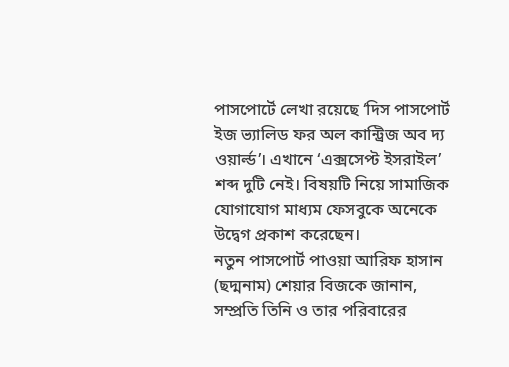পাসপোর্টে লেখা রয়েছে ‘দিস পাসপোর্ট ইজ ভ্যালিড ফর অল কান্ট্রিজ অব দ্য ওয়ার্ল্ড’। এখানে ‘এক্সসেপ্ট ইসরাইল’ শব্দ দুটি নেই। বিষয়টি নিয়ে সামাজিক যোগাযোগ মাধ্যম ফেসবুকে অনেকে উদ্বেগ প্রকাশ করেছেন।
নতুন পাসপোর্ট পাওয়া আরিফ হাসান (ছদ্মনাম) শেয়ার বিজকে জানান, সম্প্রতি তিনি ও তার পরিবারের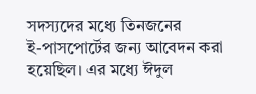সদস্যদের মধ্যে তিনজনের
ই-পাসপোর্টের জন্য আবেদন করা হয়েছিল। এর মধ্যে ঈদুল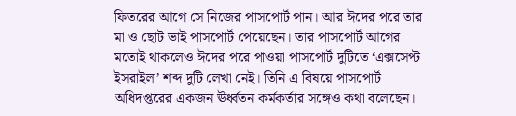ফিতরের আগে সে নিজের পাসপোর্ট পান। আর ঈদের পরে তার মা ও ছোট ভাই পাসপোর্ট পেয়েছেন। তার পাসপোর্ট আগের মতোই থাকলেও ঈদের পরে পাওয়া পাসপোর্ট দুটিতে ‘এক্সসেপ্ট ইসরাইল’ শব্দ দুটি লেখা নেই। তিনি এ বিষয়ে পাসপোর্ট অধিদপ্তরের একজন ঊর্ধ্বতন কর্মকর্তার সঙ্গেও কথা বলেছেন।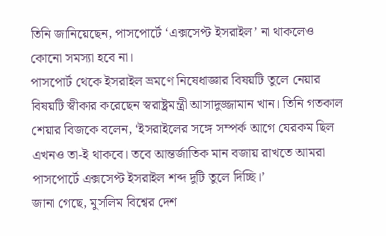তিনি জানিয়েছেন, পাসপোর্টে ‘এক্সসেপ্ট ইসরাইল’ না থাকলেও কোনো সমস্যা হবে না।
পাসপোর্ট থেকে ইসরাইল ভ্রমণে নিষেধাজ্ঞার বিষয়টি তুলে নেয়ার বিষয়টি স্বীকার করেছেন স্বরাষ্ট্রমন্ত্রী আসাদুজ্জামান খান। তিনি গতকাল শেয়ার বিজকে বলেন, ‘ইসরাইলের সঙ্গে সম্পর্ক আগে যেরকম ছিল এখনও তা-ই থাকবে। তবে আন্তর্জাতিক মান বজায় রাখতে আমরা পাসপোর্টে এক্সসেপ্ট ইসরাইল শব্দ দুটি তুলে দিচ্ছি।’
জানা গেছে, মুসলিম বিশ্বের দেশ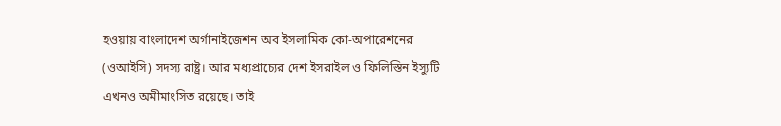হওয়ায় বাংলাদেশ অর্গানাইজেশন অব ইসলামিক কো-অপারেশনের (ওআইসি) সদস্য রাষ্ট্র। আর মধ্যপ্রাচ্যের দেশ ইসরাইল ও ফিলিস্তিন ইস্যুটি এখনও অমীমাংসিত রয়েছে। তাই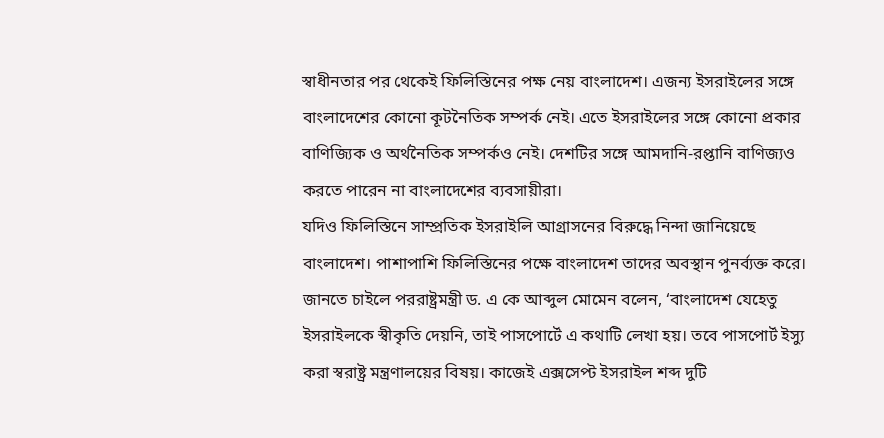স্বাধীনতার পর থেকেই ফিলিস্তিনের পক্ষ নেয় বাংলাদেশ। এজন্য ইসরাইলের সঙ্গে বাংলাদেশের কোনো কূটনৈতিক সম্পর্ক নেই। এতে ইসরাইলের সঙ্গে কোনো প্রকার বাণিজ্যিক ও অর্থনৈতিক সম্পর্কও নেই। দেশটির সঙ্গে আমদানি-রপ্তানি বাণিজ্যও করতে পারেন না বাংলাদেশের ব্যবসায়ীরা।
যদিও ফিলিস্তিনে সাম্প্রতিক ইসরাইলি আগ্রাসনের বিরুদ্ধে নিন্দা জানিয়েছে বাংলাদেশ। পাশাপাশি ফিলিস্তিনের পক্ষে বাংলাদেশ তাদের অবস্থান পুনর্ব্যক্ত করে।
জানতে চাইলে পররাষ্ট্রমন্ত্রী ড. এ কে আব্দুল মোমেন বলেন, ‘বাংলাদেশ যেহেতু ইসরাইলকে স্বীকৃতি দেয়নি, তাই পাসপোর্টে এ কথাটি লেখা হয়। তবে পাসপোর্ট ইস্যু করা স্বরাষ্ট্র মন্ত্রণালয়ের বিষয়। কাজেই এক্সসেপ্ট ইসরাইল শব্দ দুটি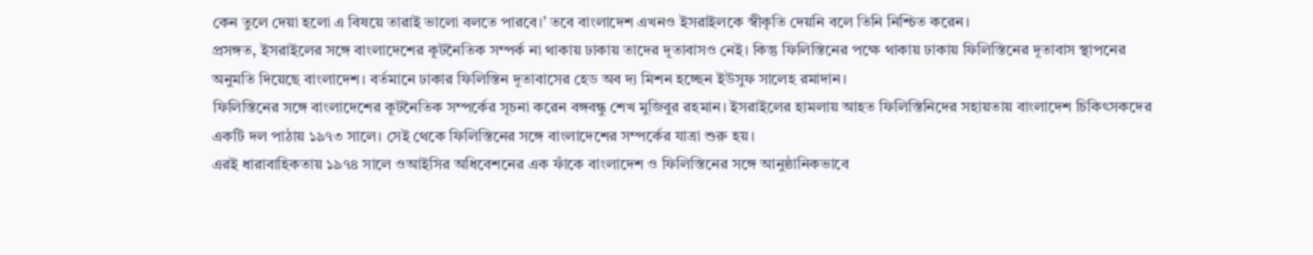কেন তুলে দেয়া হলো এ বিষয়ে তারাই ভালো বলতে পারবে।’ তবে বাংলাদেশ এখনও ইসরাইলকে স্বীকৃতি দেয়নি বলে তিনি নিশ্চিত করেন।
প্রসঙ্গত, ইসরাইলের সঙ্গে বাংলাদেশের কূটনৈতিক সম্পর্ক না থাকায় ঢাকায় তাদের দূতাবাসও নেই। কিন্তু ফিলিস্তিনের পক্ষে থাকায় ঢাকায় ফিলিস্তিনের দূতাবাস স্থাপনের অনুমতি দিয়েছে বাংলাদেশ। বর্তমানে ঢাকার ফিলিস্তিন দূতাবাসের হেড অব দ্য মিশন হচ্ছেন ইউসুফ সালেহ রমাদান।
ফিলিস্তিনের সঙ্গে বাংলাদেশের কূটনৈতিক সম্পর্কের সূচনা করেন বঙ্গবন্ধু শেখ মুজিবুর রহমান। ইসরাইলের হামলায় আহত ফিলিস্তিনিদের সহায়তায় বাংলাদেশ চিকিৎসকদের একটি দল পাঠায় ১৯৭৩ সালে। সেই থেকে ফিলিস্তিনের সঙ্গে বাংলাদেশের সম্পর্কের যাত্রা শুরু হয়।
এরই ধারাবাহিকতায় ১৯৭৪ সালে ওআইসির অধিবেশনের এক ফাঁকে বাংলাদেশ ও ফিলিস্তিনের সঙ্গে আনুষ্ঠানিকভাবে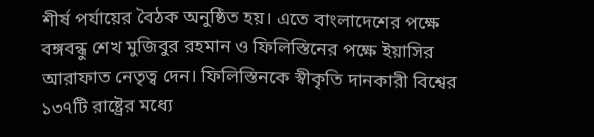শীর্ষ পর্যায়ের বৈঠক অনুষ্ঠিত হয়। এতে বাংলাদেশের পক্ষে বঙ্গবন্ধু শেখ মুজিবুর রহমান ও ফিলিস্তিনের পক্ষে ইয়াসির আরাফাত নেতৃত্ব দেন। ফিলিস্তিনকে স্বীকৃতি দানকারী বিশ্বের ১৩৭টি রাষ্ট্রের মধ্যে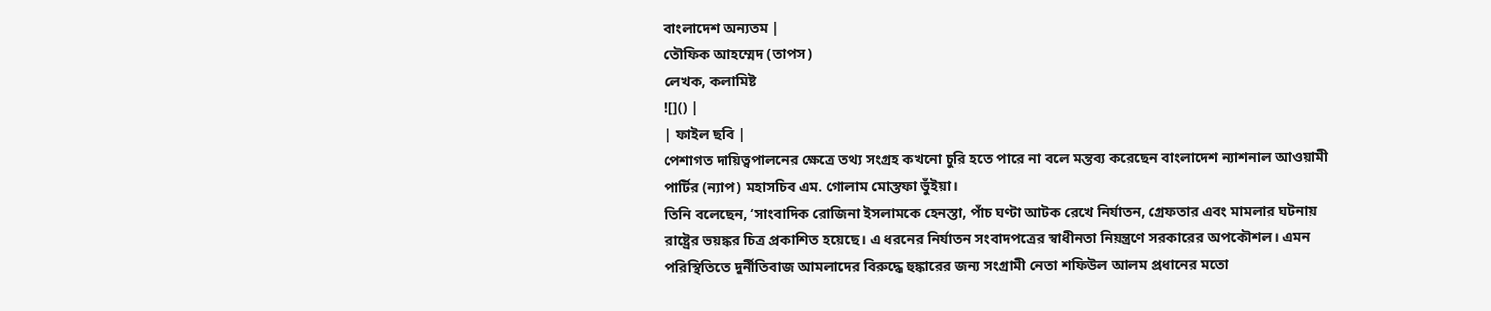বাংলাদেশ অন্যতম |
তৌফিক আহম্মেদ (তাপস)
লেখক, কলামিষ্ট
![]() |
| ফাইল ছবি |
পেশাগত দায়িত্বপালনের ক্ষেত্রে তথ্য সংগ্রহ কখনো চুরি হতে পারে না বলে মন্তব্য করেছেন বাংলাদেশ ন্যাশনাল আওয়ামী পার্টির (ন্যাপ) মহাসচিব এম. গোলাম মোস্তফা ভুঁইয়া।
তিনি বলেছেন, ‘সাংবাদিক রোজিনা ইসলামকে হেনস্তা, পাঁচ ঘণ্টা আটক রেখে নির্যাতন, গ্রেফতার এবং মামলার ঘটনায় রাষ্ট্রের ভয়ঙ্কর চিত্র প্রকাশিত হয়েছে। এ ধরনের নির্যাতন সংবাদপত্রের স্বাধীনতা নিয়ন্ত্রণে সরকারের অপকৌশল। এমন পরিস্থিতিতে দুর্নীতিবাজ আমলাদের বিরুদ্ধে হুঙ্কারের জন্য সংগ্রামী নেতা শফিউল আলম প্রধানের মতো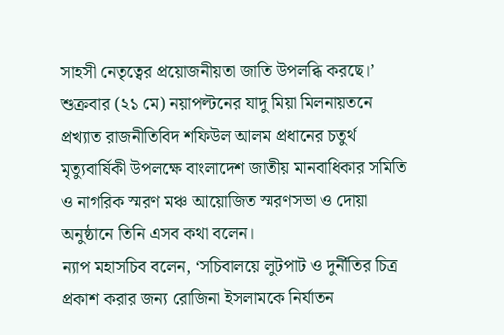সাহসী নেতৃত্বের প্রয়োজনীয়তা জাতি উপলব্ধি করছে।’
শুক্রবার (২১ মে) নয়াপল্টনের যাদু মিয়া মিলনায়তনে প্রখ্যাত রাজনীতিবিদ শফিউল আলম প্রধানের চতুর্থ মৃত্যুবার্ষিকী উপলক্ষে বাংলাদেশ জাতীয় মানবাধিকার সমিতি ও নাগরিক স্মরণ মঞ্চ আয়োজিত স্মরণসভা ও দোয়া অনুষ্ঠানে তিনি এসব কথা বলেন।
ন্যাপ মহাসচিব বলেন, ‘সচিবালয়ে লুটপাট ও দুর্নীতির চিত্র প্রকাশ করার জন্য রোজিনা ইসলামকে নির্যাতন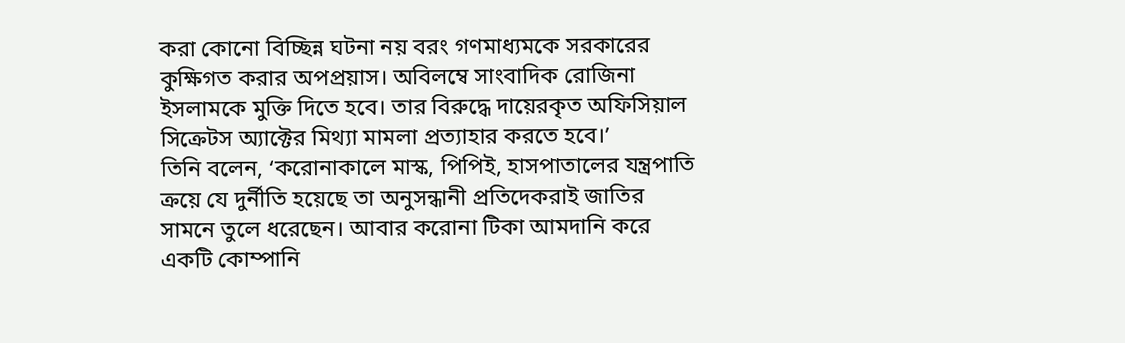করা কোনো বিচ্ছিন্ন ঘটনা নয় বরং গণমাধ্যমকে সরকারের কুক্ষিগত করার অপপ্রয়াস। অবিলম্বে সাংবাদিক রোজিনা ইসলামকে মুক্তি দিতে হবে। তার বিরুদ্ধে দায়েরকৃত অফিসিয়াল সিক্রেটস অ্যাক্টের মিথ্যা মামলা প্রত্যাহার করতে হবে।’
তিনি বলেন, ‘করোনাকালে মাস্ক, পিপিই, হাসপাতালের যন্ত্রপাতি ক্রয়ে যে দুর্নীতি হয়েছে তা অনুসন্ধানী প্রতিদেকরাই জাতির সামনে তুলে ধরেছেন। আবার করোনা টিকা আমদানি করে একটি কোম্পানি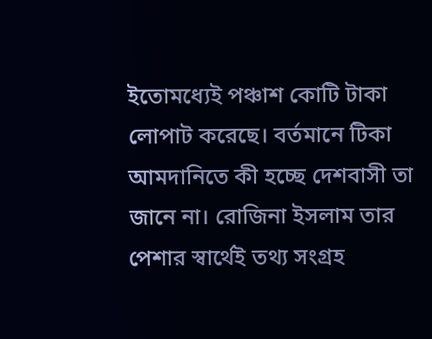ইতোমধ্যেই পঞ্চাশ কোটি টাকা লোপাট করেছে। বর্তমানে টিকা আমদানিতে কী হচ্ছে দেশবাসী তা জানে না। রোজিনা ইসলাম তার পেশার স্বার্থেই তথ্য সংগ্রহ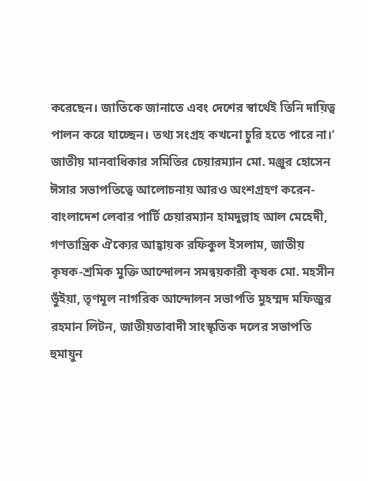করেছেন। জাতিকে জানাতে এবং দেশের স্বার্থেই তিনি দায়িত্ব পালন করে যাচ্ছেন। তথ্য সংগ্রহ কখনো চুরি হতে পারে না।’
জাতীয় মানবাধিকার সমিতির চেয়ারম্যান মো. মঞ্জুর হোসেন ঈসার সভাপতিত্বে আলোচনায় আরও অংশগ্রহণ করেন- বাংলাদেশ লেবার পার্টি চেয়ারম্যান হামদুল্লাহ আল মেহেদী, গণতান্ত্রিক ঐক্যের আহ্বায়ক রফিকুল ইসলাম, জাতীয় কৃষক-শ্রমিক মুক্তি আন্দোলন সমন্বয়কারী কৃষক মো. মহসীন ভুঁইয়া, তৃণমূল নাগরিক আন্দোলন সভাপতি মুহম্মদ মফিজুর রহমান লিটন, জাতীয়তাবাদী সাংস্কৃতিক দলের সভাপতি হুমায়ুন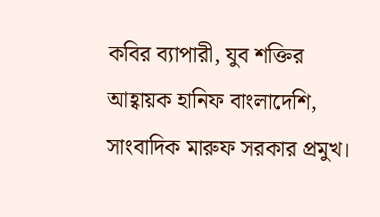কবির ব্যাপারী, যুব শক্তির আহ্বায়ক হানিফ বাংলাদেশি, সাংবাদিক মারুফ সরকার প্রমুখ।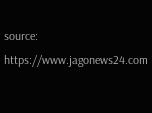source: https://www.jagonews24.com